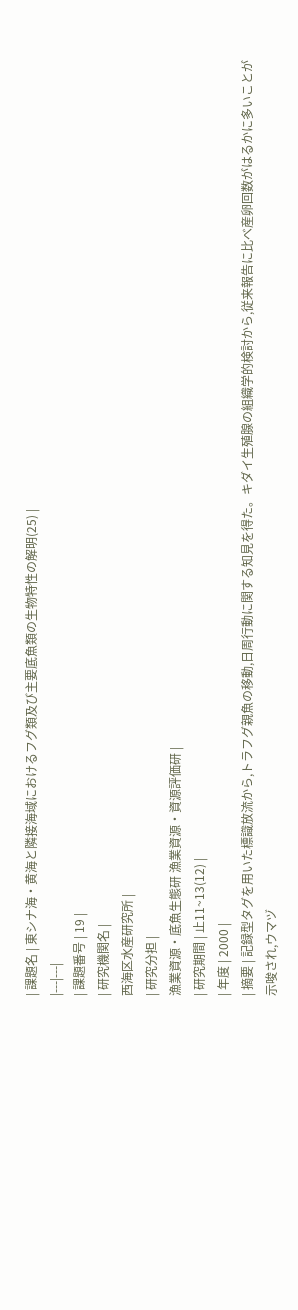| 課題名 | 東シナ海・黄海と隣接海域におけるフグ類及び主要底魚類の生物特性の解明(25) |
|---|---|
| 課題番号 | 19 |
| 研究機関名 |
西海区水産研究所 |
| 研究分担 |
漁業資源・底魚生態研 漁業資源・資源評価研 |
| 研究期間 | 止11~13(12) |
| 年度 | 2000 |
| 摘要 | 記録型タグを用いた標識放流から,トラフグ親魚の移動,日周行動に関する知見を得た。キダイ生殖腺の組織学的検討から,従来報告に比べ産卵回数がはるかに多いことが示唆され,ウマヅ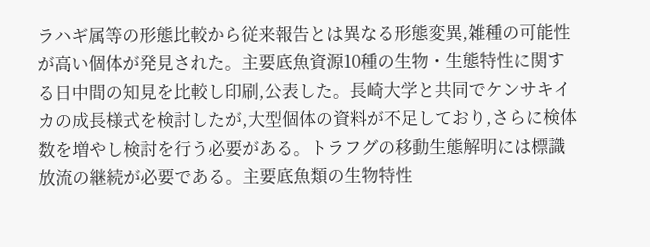ラハギ属等の形態比較から従来報告とは異なる形態変異,雑種の可能性が高い個体が発見された。主要底魚資源10種の生物・生態特性に関する日中間の知見を比較し印刷,公表した。長崎大学と共同でケンサキイカの成長様式を検討したが,大型個体の資料が不足しており,さらに検体数を増やし検討を行う必要がある。トラフグの移動生態解明には標識放流の継続が必要である。主要底魚類の生物特性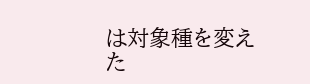は対象種を変えた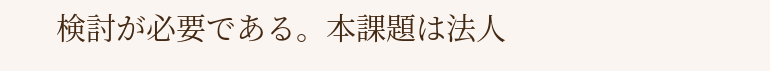検討が必要である。本課題は法人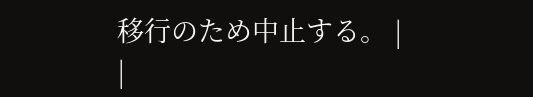移行のため中止する。 |
|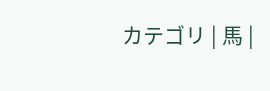カテゴリ | 馬 |